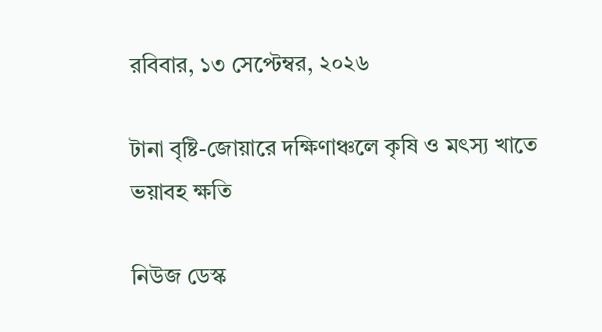রবিবার, ১৩ সেপ্টেম্বর, ২০২৬

টানা বৃষ্টি-জোয়ারে দক্ষিণাঞ্চলে কৃষি ও মৎস্য খাতে ভয়াবহ ক্ষতি

নিউজ ডেস্ক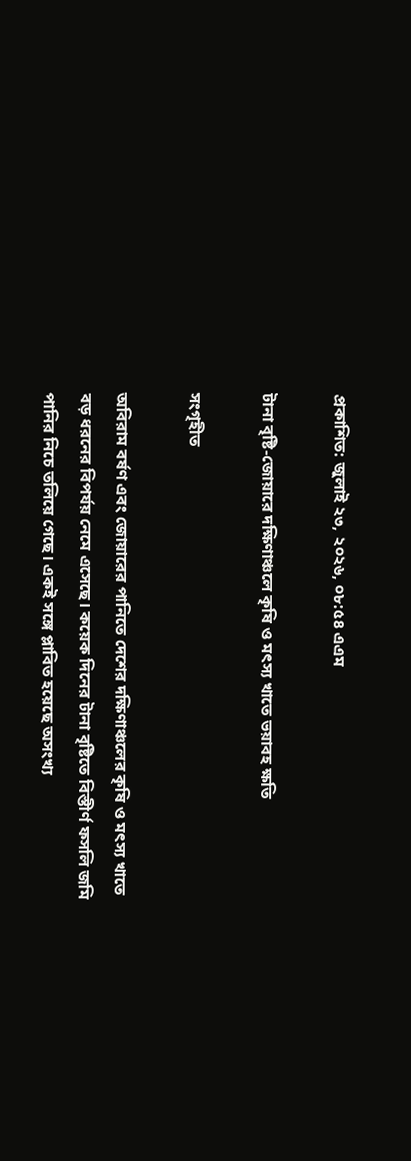প্রকাশিত: জুলাই ২৩, ২০২৬, ০৮:৫৪ এএম

টানা বৃষ্টি-জোয়ারে দক্ষিণাঞ্চলে কৃষি ও মৎস্য খাতে ভয়াবহ ক্ষতি

সংগৃহীত

অবিরাম বর্ষণ এবং জোয়ারের পানিতে দেশের দক্ষিণাঞ্চলের কৃষি ও মৎস্য খাতে বড় ধরনের বিপর্যয় নেমে এসেছে। কয়েক দিনের টানা বৃষ্টিতে বিস্তীর্ণ ফসলি জমি পানির নিচে তলিয়ে গেছে। একই সঙ্গে প্লাবিত হয়েছে অসংখ্য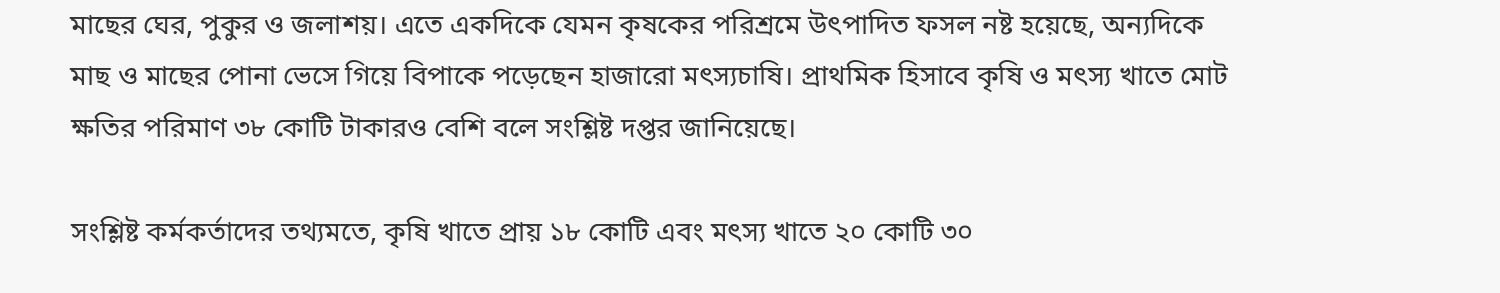মাছের ঘের, পুকুর ও জলাশয়। এতে একদিকে যেমন কৃষকের পরিশ্রমে উৎপাদিত ফসল নষ্ট হয়েছে, অন্যদিকে মাছ ও মাছের পোনা ভেসে গিয়ে বিপাকে পড়েছেন হাজারো মৎস্যচাষি। প্রাথমিক হিসাবে কৃষি ও মৎস্য খাতে মোট ক্ষতির পরিমাণ ৩৮ কোটি টাকারও বেশি বলে সংশ্লিষ্ট দপ্তর জানিয়েছে।

সংশ্লিষ্ট কর্মকর্তাদের তথ্যমতে, কৃষি খাতে প্রায় ১৮ কোটি এবং মৎস্য খাতে ২০ কোটি ৩০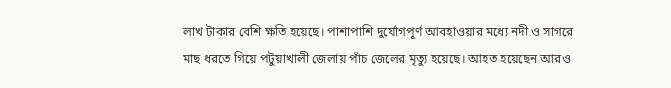লাখ টাকার বেশি ক্ষতি হয়েছে। পাশাপাশি দুর্যোগপূর্ণ আবহাওয়ার মধ্যে নদী ও সাগরে মাছ ধরতে গিয়ে পটুয়াখালী জেলায় পাঁচ জেলের মৃত্যু হয়েছে। আহত হয়েছেন আরও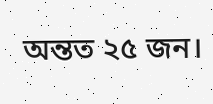অন্তত ২৫ জন।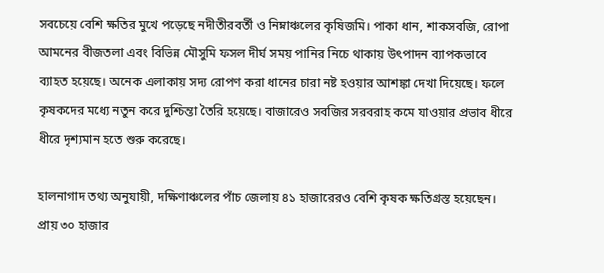সবচেয়ে বেশি ক্ষতির মুখে পড়েছে নদীতীরবর্তী ও নিম্নাঞ্চলের কৃষিজমি। পাকা ধান, শাকসবজি, রোপা আমনের বীজতলা এবং বিভিন্ন মৌসুমি ফসল দীর্ঘ সময় পানির নিচে থাকায় উৎপাদন ব্যাপকভাবে ব্যাহত হয়েছে। অনেক এলাকায় সদ্য রোপণ করা ধানের চারা নষ্ট হওয়ার আশঙ্কা দেখা দিয়েছে। ফলে কৃষকদের মধ্যে নতুন করে দুশ্চিন্তা তৈরি হয়েছে। বাজারেও সবজির সরবরাহ কমে যাওয়ার প্রভাব ধীরে ধীরে দৃশ্যমান হতে শুরু করেছে।

হালনাগাদ তথ্য অনুযায়ী, দক্ষিণাঞ্চলের পাঁচ জেলায় ৪১ হাজারেরও বেশি কৃষক ক্ষতিগ্রস্ত হয়েছেন। প্রায় ৩০ হাজার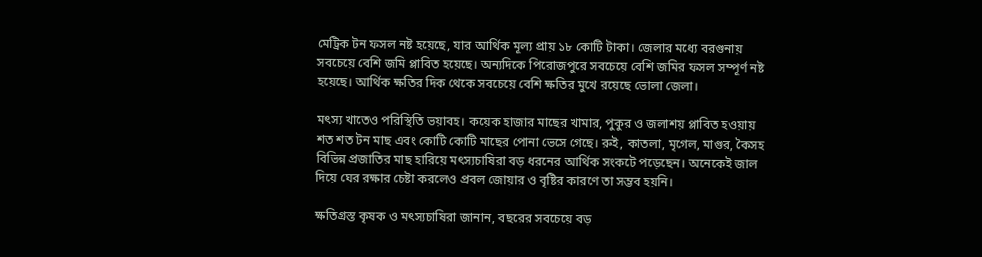মেট্রিক টন ফসল নষ্ট হয়েছে, যার আর্থিক মূল্য প্রায় ১৮ কোটি টাকা। জেলার মধ্যে বরগুনায় সবচেয়ে বেশি জমি প্লাবিত হয়েছে। অন্যদিকে পিরোজপুরে সবচেয়ে বেশি জমির ফসল সম্পূর্ণ নষ্ট হয়েছে। আর্থিক ক্ষতির দিক থেকে সবচেয়ে বেশি ক্ষতির মুখে রয়েছে ভোলা জেলা।

মৎস্য খাতেও পরিস্থিতি ভয়াবহ। কয়েক হাজার মাছের খামার, পুকুর ও জলাশয় প্লাবিত হওয়ায় শত শত টন মাছ এবং কোটি কোটি মাছের পোনা ভেসে গেছে। রুই, কাতলা, মৃগেল, মাগুর, কৈসহ বিভিন্ন প্রজাতির মাছ হারিয়ে মৎস্যচাষিরা বড় ধরনের আর্থিক সংকটে পড়েছেন। অনেকেই জাল দিয়ে ঘের রক্ষার চেষ্টা করলেও প্রবল জোয়ার ও বৃষ্টির কারণে তা সম্ভব হয়নি।

ক্ষতিগ্রস্ত কৃষক ও মৎস্যচাষিরা জানান, বছরের সবচেয়ে বড়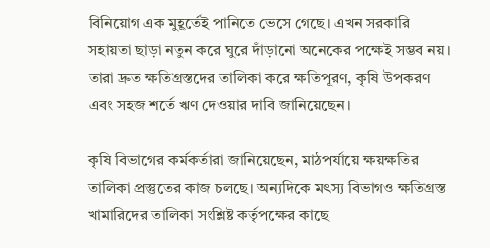বিনিয়োগ এক মুহূর্তেই পানিতে ভেসে গেছে। এখন সরকারি সহায়তা ছাড়া নতুন করে ঘুরে দাঁড়ানো অনেকের পক্ষেই সম্ভব নয়। তারা দ্রুত ক্ষতিগ্রস্তদের তালিকা করে ক্ষতিপূরণ, কৃষি উপকরণ এবং সহজ শর্তে ঋণ দেওয়ার দাবি জানিয়েছেন।

কৃষি বিভাগের কর্মকর্তারা জানিয়েছেন, মাঠপর্যায়ে ক্ষয়ক্ষতির তালিকা প্রস্তুতের কাজ চলছে। অন্যদিকে মৎস্য বিভাগও ক্ষতিগ্রস্ত খামারিদের তালিকা সংশ্লিষ্ট কর্তৃপক্ষের কাছে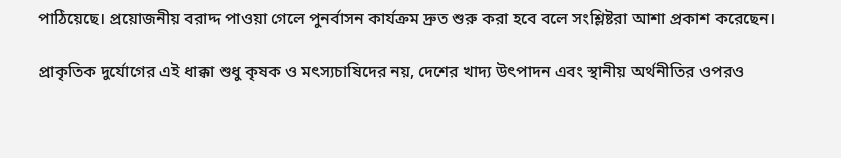পাঠিয়েছে। প্রয়োজনীয় বরাদ্দ পাওয়া গেলে পুনর্বাসন কার্যক্রম দ্রুত শুরু করা হবে বলে সংশ্লিষ্টরা আশা প্রকাশ করেছেন।

প্রাকৃতিক দুর্যোগের এই ধাক্কা শুধু কৃষক ও মৎস্যচাষিদের নয়, দেশের খাদ্য উৎপাদন এবং স্থানীয় অর্থনীতির ওপরও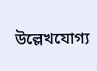উল্লেখযোগ্য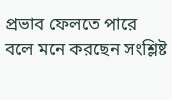প্রভাব ফেলতে পারে বলে মনে করছেন সংশ্লিষ্ট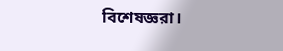বিশেষজ্ঞরা।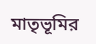মাতৃভূমির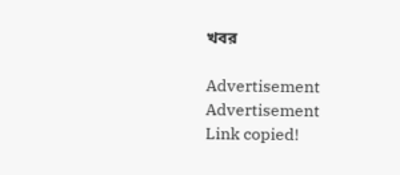খবর

Advertisement
Advertisement
Link copied!